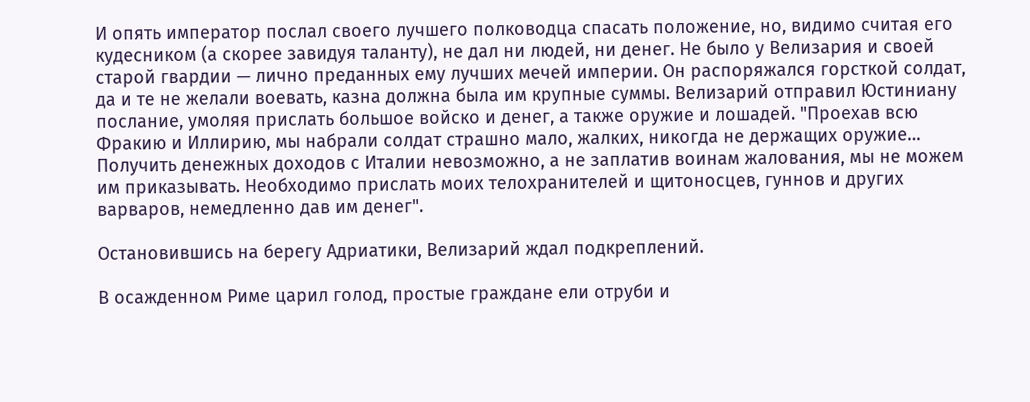И опять император послал своего лучшего полководца спасать положение, но, видимо считая его кудесником (а скорее завидуя таланту), не дал ни людей, ни денег. Не было у Велизария и своей старой гвардии — лично преданных ему лучших мечей империи. Он распоряжался горсткой солдат, да и те не желали воевать, казна должна была им крупные суммы. Велизарий отправил Юстиниану послание, умоляя прислать большое войско и денег, а также оружие и лошадей. "Проехав всю Фракию и Иллирию, мы набрали солдат страшно мало, жалких, никогда не держащих оружие… Получить денежных доходов с Италии невозможно, а не заплатив воинам жалования, мы не можем им приказывать. Необходимо прислать моих телохранителей и щитоносцев, гуннов и других варваров, немедленно дав им денег".

Остановившись на берегу Адриатики, Велизарий ждал подкреплений.

В осажденном Риме царил голод, простые граждане ели отруби и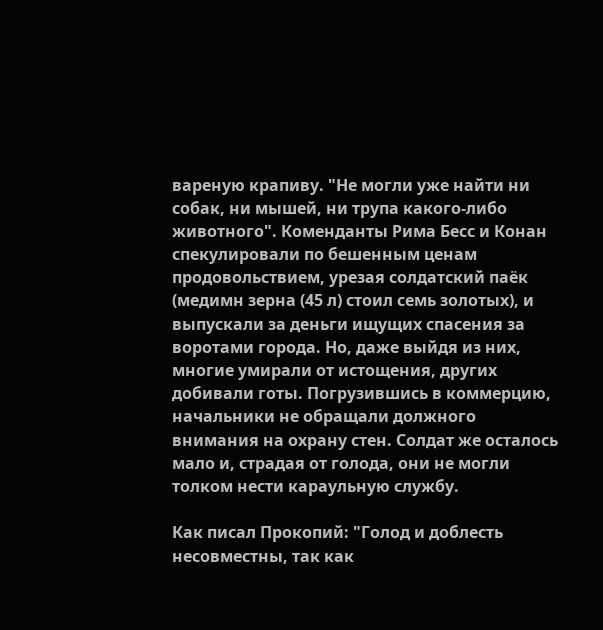вареную крапиву. "Не могли уже найти ни собак, ни мышей, ни трупа какого-либо животного". Коменданты Рима Бесс и Конан спекулировали по бешенным ценам продовольствием, урезая солдатский паёк (медимн зерна (45 л) стоил семь золотых), и выпускали за деньги ищущих спасения за воротами города. Но, даже выйдя из них, многие умирали от истощения, других добивали готы. Погрузившись в коммерцию, начальники не обращали должного внимания на охрану стен. Солдат же осталось мало и, страдая от голода, они не могли толком нести караульную службу.

Как писал Прокопий: "Голод и доблесть несовместны, так как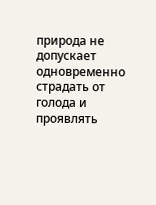природа не допускает одновременно страдать от голода и проявлять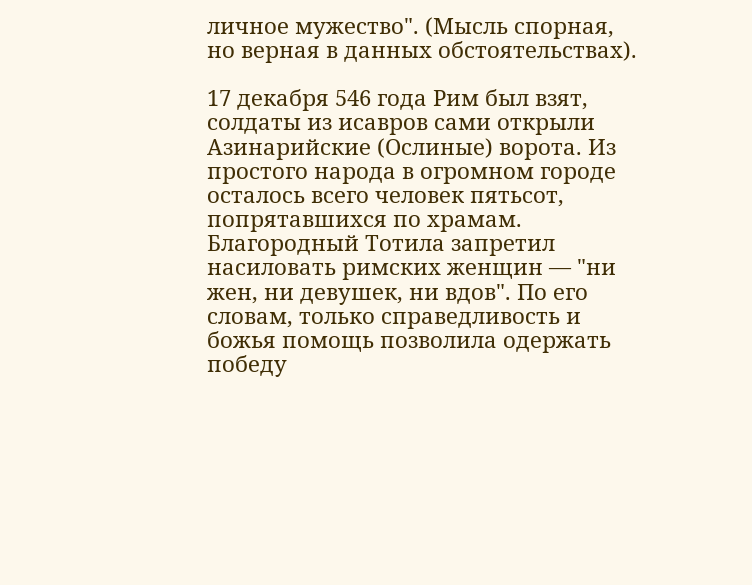личное мужество". (Мысль спорная, но верная в данных обстоятельствах).

17 декабря 546 года Рим был взят, солдаты из исавров сами открыли Азинарийские (Ослиные) ворота. Из простого народа в огромном городе осталось всего человек пятьсот, попрятавшихся по храмам. Благородный Тотила запретил насиловать римских женщин — "ни жен, ни девушек, ни вдов". По его словам, только справедливость и божья помощь позволила одержать победу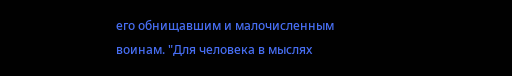его обнищавшим и малочисленным воинам. "Для человека в мыслях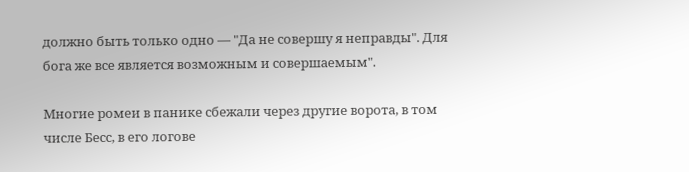должно быть только одно — "Да не совершу я неправды". Для бога же все является возможным и совершаемым".

Многие ромеи в панике сбежали через другие ворота, в том числе Бесс, в его логове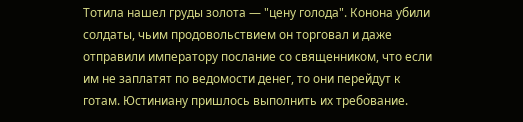Тотила нашел груды золота — "цену голода". Конона убили солдаты, чьим продовольствием он торговал и даже отправили императору послание со священником, что если им не заплатят по ведомости денег, то они перейдут к готам. Юстиниану пришлось выполнить их требование.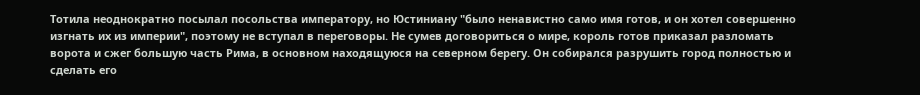Тотила неоднократно посылал посольства императору, но Юстиниану "было ненавистно само имя готов, и он хотел совершенно изгнать их из империи", поэтому не вступал в переговоры. Не сумев договориться о мире, король готов приказал разломать ворота и сжег большую часть Рима, в основном находящуюся на северном берегу. Он собирался разрушить город полностью и сделать его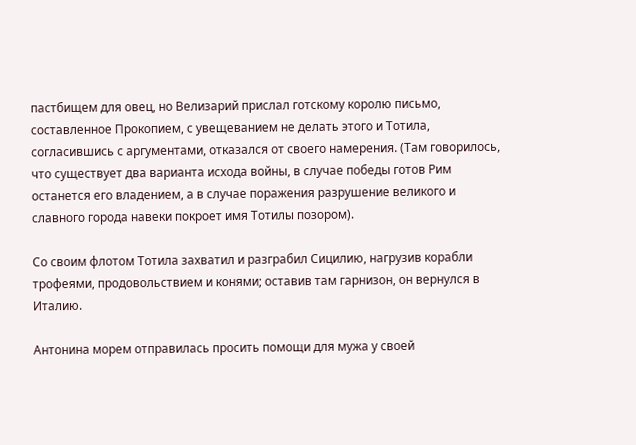пастбищем для овец, но Велизарий прислал готскому королю письмо, составленное Прокопием, с увещеванием не делать этого и Тотила, согласившись с аргументами, отказался от своего намерения. (Там говорилось, что существует два варианта исхода войны, в случае победы готов Рим останется его владением, а в случае поражения разрушение великого и славного города навеки покроет имя Тотилы позором).

Со своим флотом Тотила захватил и разграбил Сицилию, нагрузив корабли трофеями, продовольствием и конями; оставив там гарнизон, он вернулся в Италию.

Антонина морем отправилась просить помощи для мужа у своей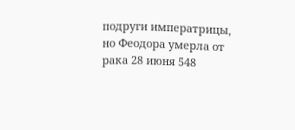подруги императрицы, но Феодора умерла от рака 28 июня 548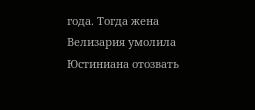года. Тогда жена Велизария умолила Юстиниана отозвать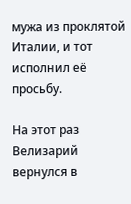мужа из проклятой Италии, и тот исполнил её просьбу.

На этот раз Велизарий вернулся в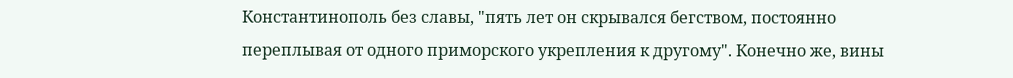Константинополь без славы, "пять лет он скрывался бегством, постоянно переплывая от одного приморского укрепления к другому". Конечно же, вины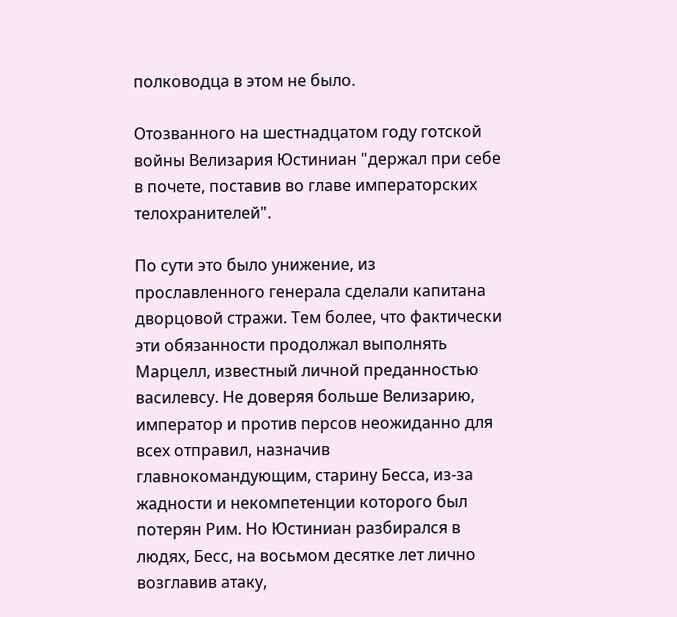полководца в этом не было.

Отозванного на шестнадцатом году готской войны Велизария Юстиниан "держал при себе в почете, поставив во главе императорских телохранителей".

По сути это было унижение, из прославленного генерала сделали капитана дворцовой стражи. Тем более, что фактически эти обязанности продолжал выполнять Марцелл, известный личной преданностью василевсу. Не доверяя больше Велизарию, император и против персов неожиданно для всех отправил, назначив главнокомандующим, старину Бесса, из-за жадности и некомпетенции которого был потерян Рим. Но Юстиниан разбирался в людях, Бесс, на восьмом десятке лет лично возглавив атаку,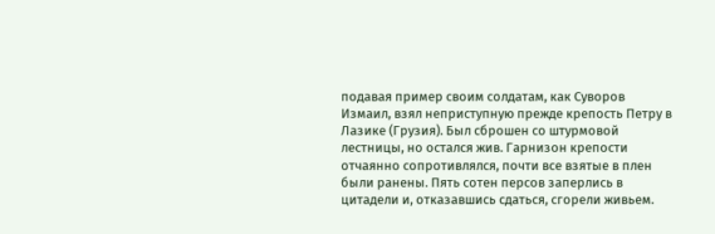подавая пример своим солдатам, как Суворов Измаил, взял неприступную прежде крепость Петру в Лазике (Грузия). Был сброшен со штурмовой лестницы, но остался жив. Гарнизон крепости отчаянно сопротивлялся, почти все взятые в плен были ранены. Пять сотен персов заперлись в цитадели и, отказавшись сдаться, сгорели живьем.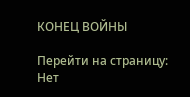КОНЕЦ ВОЙНЫ

Перейти на страницу:
Нет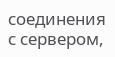соединения с сервером,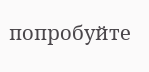попробуйте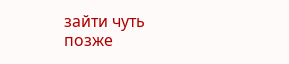зайти чуть позже